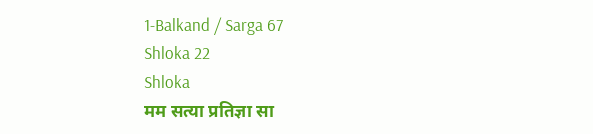1-Balkand / Sarga 67
Shloka 22
Shloka
मम सत्या प्रतिज्ञा सा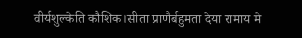वीर्यशुल्केति कौशिक।सीता प्राणैर्बहुमता देया रामाय मे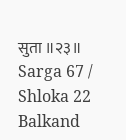सुता ॥२३॥
Sarga 67 / Shloka 22 Balkand